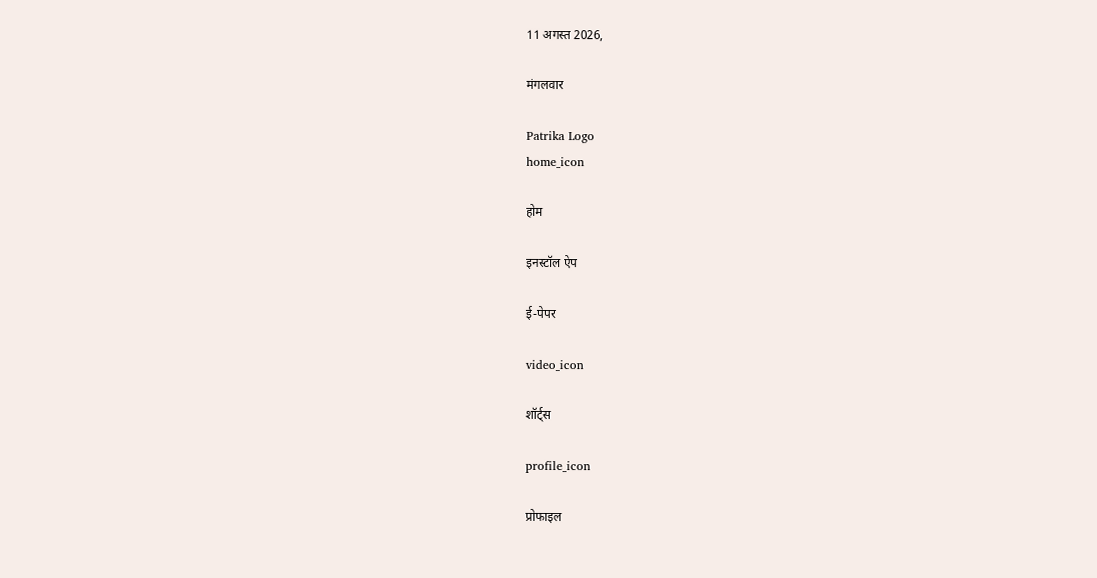11 अगस्त 2026,

मंगलवार

Patrika Logo
home_icon

होम

इनस्टॉल ऐप

ई-पेपर

video_icon

शॉर्ट्स

profile_icon

प्रोफाइल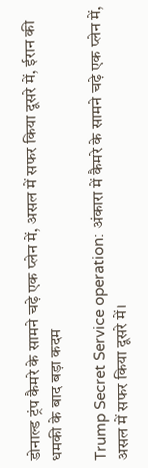डोनाल्ड ट्रंप कैमरे के सामने चढ़े एक प्लेन में, असल में सफर किया दूसरे में, ईरान की धमकी के बाद बड़ा कदम

Trump Secret Service operation: अंकारा में कैमरे के सामने चढ़े एक प्लेन में, असल में सफर किया दूसरे में।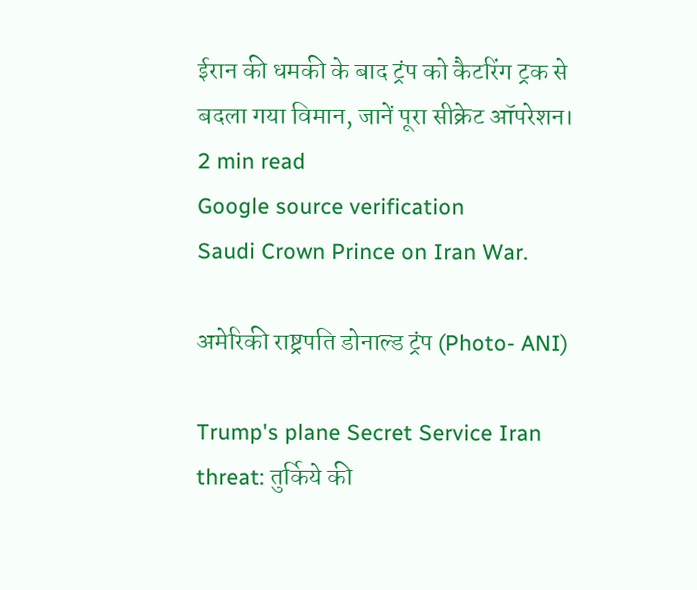ईरान की धमकी के बाद ट्रंप को कैटरिंग ट्रक से बदला गया विमान, जानें पूरा सीक्रेट ऑपरेशन।
2 min read
Google source verification
Saudi Crown Prince on Iran War.

अमेरिकी राष्ट्रपति डोनाल्ड ट्रंप (Photo- ANI)

Trump's plane Secret Service Iran threat: तुर्किये की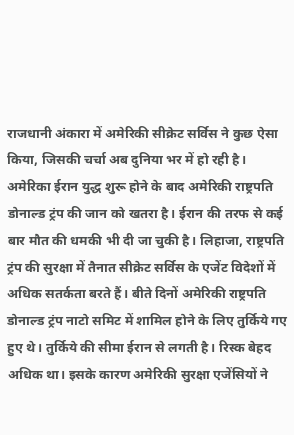राजधानी अंकारा में अमेरिकी सीक्रेट सर्विस ने कुछ ऐसा किया, जिसकी चर्चा अब दुनिया भर में हो रही है। अमेरिका ईरान युद्ध शुरू होने के बाद अमेरिकी राष्ट्रपति डोनाल्ड ट्रंप की जान को खतरा है। ईरान की तरफ से कई बार मौत की धमकी भी दी जा चुकी है। लिहाजा, राष्ट्रपति ट्रंप की सुरक्षा में तैनात सीक्रेट सर्विस के एजेंट विदेशों में अधिक सतर्कता बरते हैं। बीते दिनों अमेरिकी राष्ट्रपति डोनाल्ड ट्रंप नाटो समिट में शामिल होने के लिए तुर्किये गए हुए थे। तुर्किये की सीमा ईरान से लगती है। रिस्क बेहद अधिक था। इसके कारण अमेरिकी सुरक्षा एजेंसियों ने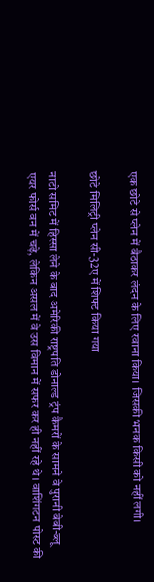एक छोटे से प्लेन में बैठाकर लंदन के लिए रवाना किया। जिसकी भनक किसी को नहीं लगी।

छोटे मिलिट्री प्लेन सी-32ए में शिफ्ट किया गया

नाटो समिट में हिस्सा लेने के बाद अमेरिकी राष्ट्रपति डोनाल्ड ट्रंप कैमरों के सामने वे पुरानी बेबी-ब्लू एयर फोर्स वन में चढ़े, लेकिन असल में वे उस विमान में सफर कर ही नहीं रहे थे। वाशिंगटन पोस्ट की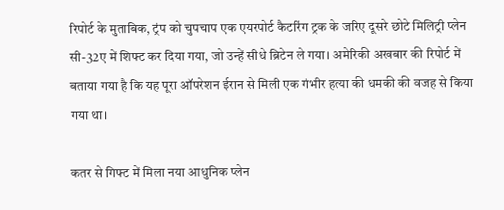रिपोर्ट के मुताबिक, ट्रंप को चुपचाप एक एयरपोर्ट कैटरिंग ट्रक के जरिए दूसरे छोटे मिलिट्री प्लेन सी-32ए में शिफ्ट कर दिया गया, जो उन्हें सीधे ब्रिटेन ले गया। अमेरिकी अखबार की रिपोर्ट में बताया गया है कि यह पूरा ऑपरेशन ईरान से मिली एक गंभीर हत्या की धमकी की वजह से किया गया था।

कतर से गिफ्ट में मिला नया आधुनिक प्लेन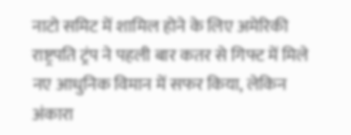नाटो समिट में शामिल होने के लिए अमेरिकी राष्ट्रपति ट्रंप ने पहली बार कतर से गिफ्ट में मिले नए आधुनिक विमान में सफर किया, लेकिन अंकारा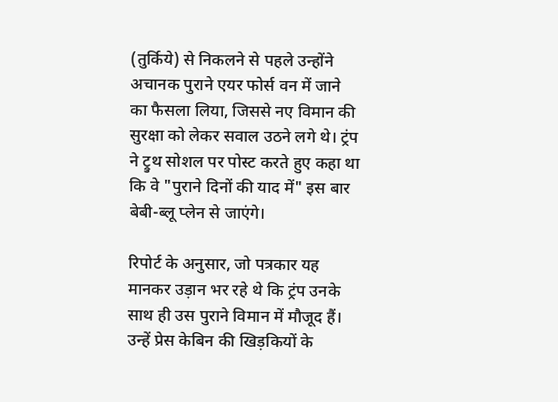(तुर्किये) से निकलने से पहले उन्होंने अचानक पुराने एयर फोर्स वन में जाने का फैसला लिया, जिससे नए विमान की सुरक्षा को लेकर सवाल उठने लगे थे। ट्रंप ने ट्रुथ सोशल पर पोस्ट करते हुए कहा था कि वे "पुराने दिनों की याद में" इस बार बेबी-ब्लू प्लेन से जाएंगे।

रिपोर्ट के अनुसार, जो पत्रकार यह मानकर उड़ान भर रहे थे कि ट्रंप उनके साथ ही उस पुराने विमान में मौजूद हैं। उन्हें प्रेस केबिन की खिड़कियों के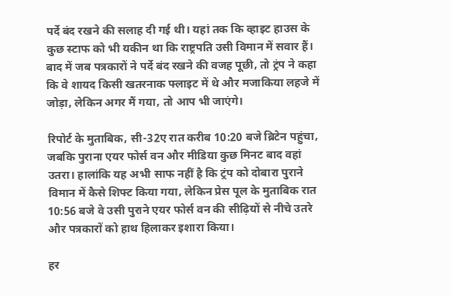पर्दे बंद रखने की सलाह दी गई थी। यहां तक कि व्हाइट हाउस के कुछ स्टाफ को भी यकीन था कि राष्ट्रपति उसी विमान में सवार हैं। बाद में जब पत्रकारों ने पर्दे बंद रखने की वजह पूछी, तो ट्रंप ने कहा कि वे शायद किसी खतरनाक फ्लाइट में थे और मजाकिया लहजे में जोड़ा, लेकिन अगर मैं गया, तो आप भी जाएंगे।

रिपोर्ट के मुताबिक, सी-32ए रात करीब 10:20 बजे ब्रिटेन पहुंचा, जबकि पुराना एयर फोर्स वन और मीडिया कुछ मिनट बाद वहां उतरा। हालांकि यह अभी साफ नहीं है कि ट्रंप को दोबारा पुराने विमान में कैसे शिफ्ट किया गया, लेकिन प्रेस पूल के मुताबिक रात 10:56 बजे वे उसी पुराने एयर फोर्स वन की सीढ़ियों से नीचे उतरे और पत्रकारों को हाथ हिलाकर इशारा किया।

हर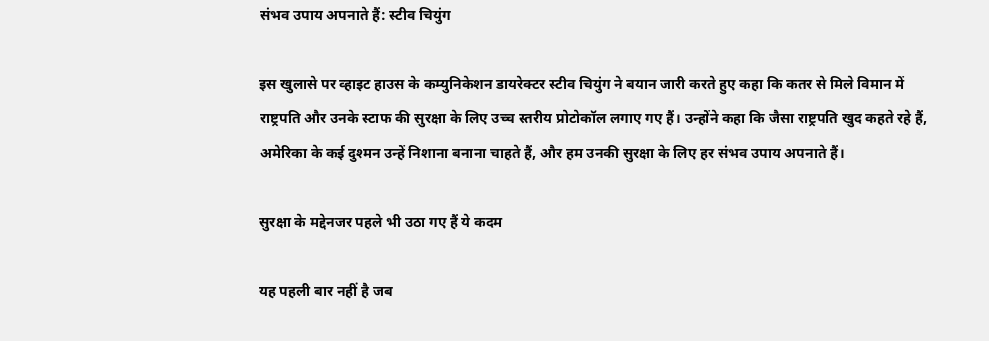संभव उपाय अपनाते हैं: स्टीव चियुंग

इस खुलासे पर व्हाइट हाउस के कम्युनिकेशन डायरेक्टर स्टीव चियुंग ने बयान जारी करते हुए कहा कि कतर से मिले विमान में राष्ट्रपति और उनके स्टाफ की सुरक्षा के लिए उच्च स्तरीय प्रोटोकॉल लगाए गए हैं। उन्होंने कहा कि जैसा राष्ट्रपति खुद कहते रहे हैं, अमेरिका के कई दुश्मन उन्हें निशाना बनाना चाहते हैं, और हम उनकी सुरक्षा के लिए हर संभव उपाय अपनाते हैं।

सुरक्षा के मद्देनजर पहले भी उठा गए हैं ये कदम

यह पहली बार नहीं है जब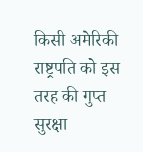किसी अमेरिकी राष्ट्रपति को इस तरह की गुप्त सुरक्षा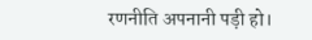रणनीति अपनानी पड़ी हो।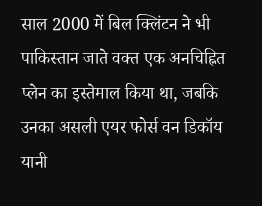साल 2000 में बिल क्लिंटन ने भी पाकिस्तान जाते वक्त एक अनचिह्नित प्लेन का इस्तेमाल किया था, जबकि उनका असली एयर फोर्स वन डिकॉय यानी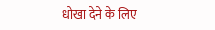धोखा देने के लिए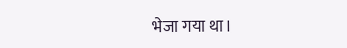भेजा गया था।